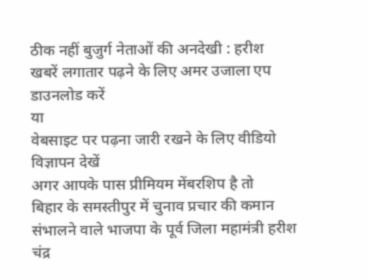ठीक नहीं बुजुर्ग नेताओं की अनदेखी : हरीश
खबरें लगातार पढ़ने के लिए अमर उजाला एप डाउनलोड करें
या
वेबसाइट पर पढ़ना जारी रखने के लिए वीडियो विज्ञापन देखें
अगर आपके पास प्रीमियम मेंबरशिप है तो
बिहार के समस्तीपुर में चुनाव प्रचार की कमान संभालने वाले भाजपा के पूर्व जिला महामंत्री हरीश चंद्र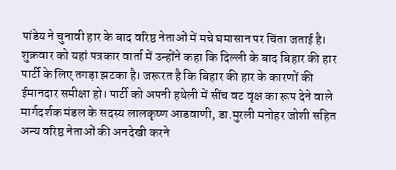पांडेय ने चुनावी हार के बाद वरिष्ठ नेताओं में मचे घमासान पर चिंता जताई है। शुक्रवार को यहां पत्रकार वार्ता में उन्होंने कहा कि दिल्ली के बाद बिहार की हार पार्टी के लिए तगड़ा झटका है। जरूरत है कि बिहार की हार के कारणों की ईमानदार समीक्षा हो। पार्टी को अपनी हथेली में सींच वट वृक्ष का रूप देने वाले मार्गदर्शक मंडल के सदस्य लालकृष्ण आडवाणी, डा.मुरली मनोहर जोशी सहित अन्य वरिष्ठ नेताओं की अनदेखी करने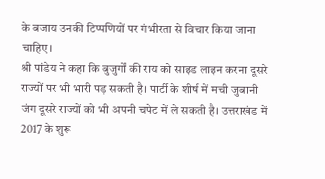के बजाय उनकी टिप्पणियों पर गंभीरता से विचार किया जाना चाहिए।
श्री पांडेय ने कहा कि बुजुर्गों की राय को साइड लाइन करना दूसरे राज्यों पर भी भारी पड़ सकती है। पार्टी के शीर्ष में मची जुबानी जंग दूसरे राज्यों को भी अपनी चपेट में ले सकती है। उत्तराखंड में 2017 के शुरू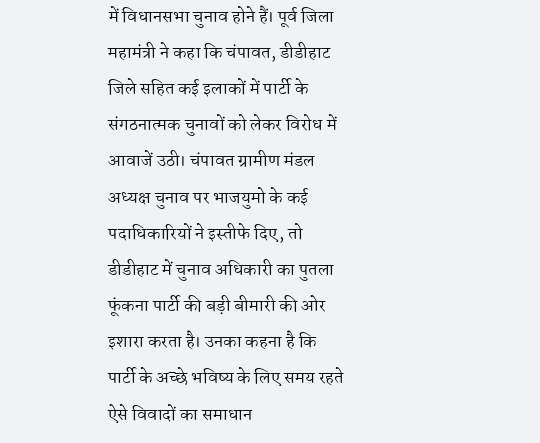में विधानसभा चुनाव होने हैं। पूर्व जिला महामंत्री ने कहा कि चंपावत, डीडीहाट जिले सहित कई इलाकों में पार्टी के संगठनात्मक चुनावों को लेकर विरोध में आवाजें उठी। चंपावत ग्रामीण मंडल अध्यक्ष चुनाव पर भाजयुमो के कई पदाधिकारियों ने इस्तीफे दिए, तो डीडीहाट में चुनाव अधिकारी का पुतला फूंकना पार्टी की बड़ी बीमारी की ओर इशारा करता है। उनका कहना है कि पार्टी के अच्छे भविष्य के लिए समय रहते ऐसे विवादों का समाधान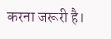करना जरूरी है।